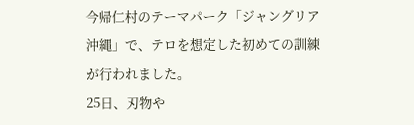今帰仁村のテーマパーク「ジャングリア沖縄」で、テロを想定した初めての訓練が行われました。
25日、刃物や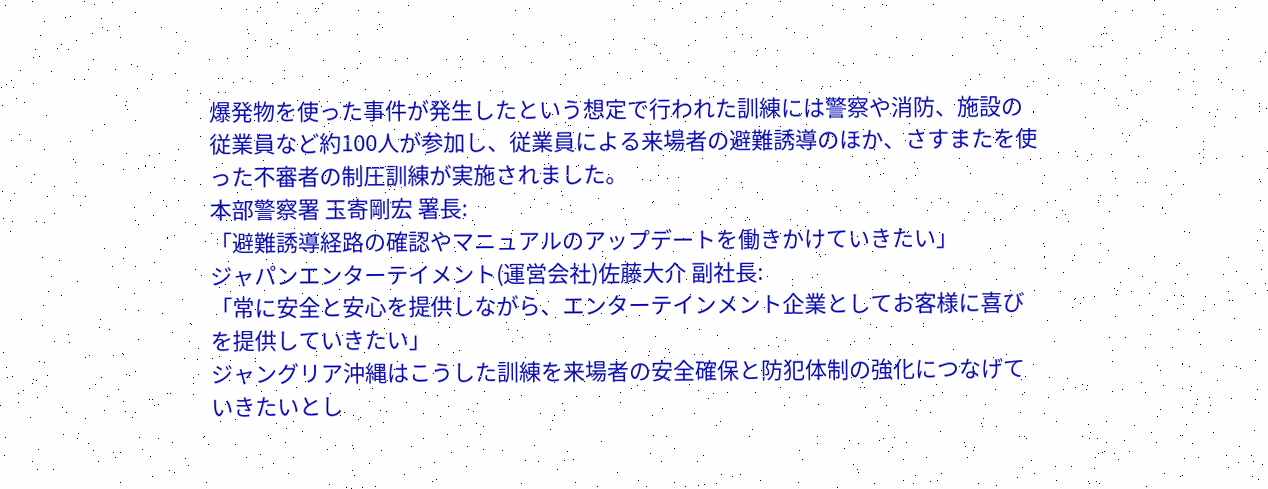爆発物を使った事件が発生したという想定で行われた訓練には警察や消防、施設の従業員など約100人が参加し、従業員による来場者の避難誘導のほか、さすまたを使った不審者の制圧訓練が実施されました。
本部警察署 玉寄剛宏 署長:
「避難誘導経路の確認やマニュアルのアップデートを働きかけていきたい」
ジャパンエンターテイメント(運営会社)佐藤大介 副社長:
「常に安全と安心を提供しながら、エンターテインメント企業としてお客様に喜びを提供していきたい」
ジャングリア沖縄はこうした訓練を来場者の安全確保と防犯体制の強化につなげていきたいとし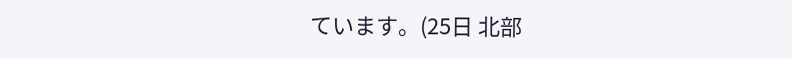ています。(25日 北部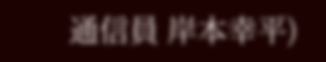通信員 岸本幸平)